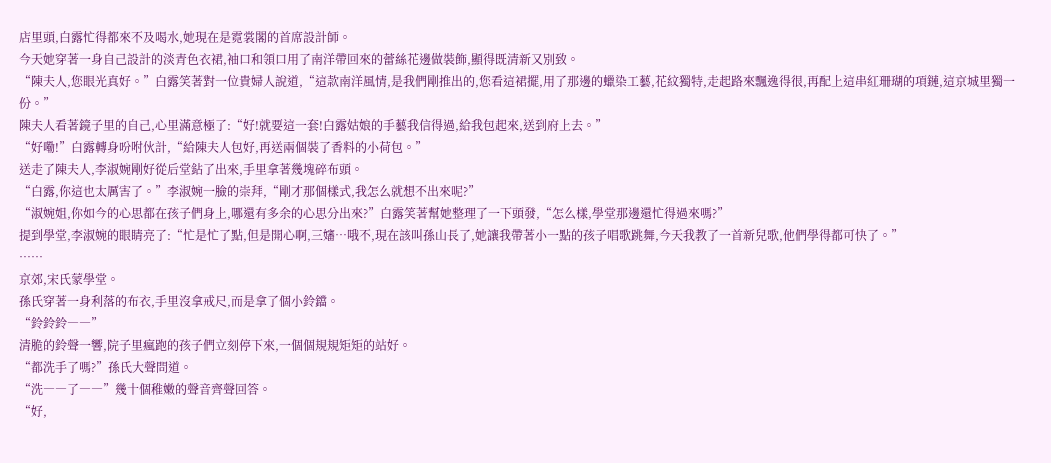店里頭,白露忙得都來不及喝水,她現在是霓裳閣的首席設計師。
今天她穿著一身自己設計的淡青色衣裙,袖口和領口用了南洋帶回來的蕾絲花邊做裝飾,顯得既清新又別致。
“陳夫人,您眼光真好。”白露笑著對一位貴婦人說道,“這款南洋風情,是我們剛推出的,您看這裙擺,用了那邊的蠟染工藝,花紋獨特,走起路來飄逸得很,再配上這串紅珊瑚的項鏈,這京城里獨一份。”
陳夫人看著鏡子里的自己,心里滿意極了:“好!就要這一套!白露姑娘的手藝我信得過,給我包起來,送到府上去。”
“好嘞!”白露轉身吩咐伙計,“給陳夫人包好,再送兩個裝了香料的小荷包。”
送走了陳夫人,李淑婉剛好從后堂鉆了出來,手里拿著幾塊碎布頭。
“白露,你這也太厲害了。”李淑婉一臉的崇拜,“剛才那個樣式,我怎么就想不出來呢?”
“淑婉姐,你如今的心思都在孩子們身上,哪還有多余的心思分出來?”白露笑著幫她整理了一下頭發,“怎么樣,學堂那邊還忙得過來嗎?”
提到學堂,李淑婉的眼睛亮了:“忙是忙了點,但是開心啊,三嬸…哦不,現在該叫孫山長了,她讓我帶著小一點的孩子唱歌跳舞,今天我教了一首新兒歌,他們學得都可快了。”
……
京郊,宋氏蒙學堂。
孫氏穿著一身利落的布衣,手里沒拿戒尺,而是拿了個小鈴鐺。
“鈴鈴鈴――”
清脆的鈴聲一響,院子里瘋跑的孩子們立刻停下來,一個個規規矩矩的站好。
“都洗手了嗎?”孫氏大聲問道。
“洗――了――”幾十個稚嫩的聲音齊聲回答。
“好,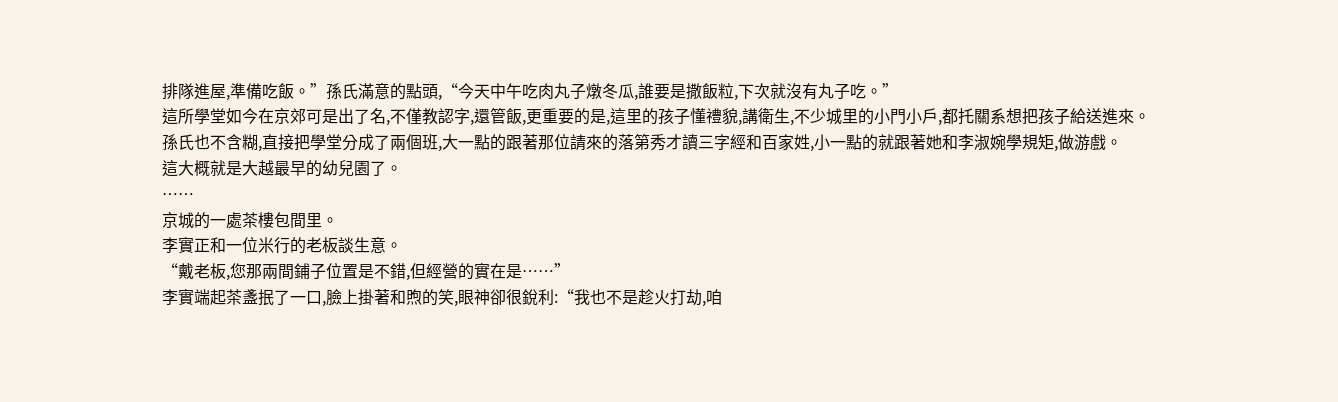排隊進屋,準備吃飯。”孫氏滿意的點頭,“今天中午吃肉丸子燉冬瓜,誰要是撒飯粒,下次就沒有丸子吃。”
這所學堂如今在京郊可是出了名,不僅教認字,還管飯,更重要的是,這里的孩子懂禮貌,講衛生,不少城里的小門小戶,都托關系想把孩子給送進來。
孫氏也不含糊,直接把學堂分成了兩個班,大一點的跟著那位請來的落第秀才讀三字經和百家姓,小一點的就跟著她和李淑婉學規矩,做游戲。
這大概就是大越最早的幼兒園了。
……
京城的一處茶樓包間里。
李實正和一位米行的老板談生意。
“戴老板,您那兩間鋪子位置是不錯,但經營的實在是……”
李實端起茶盞抿了一口,臉上掛著和煦的笑,眼神卻很銳利:“我也不是趁火打劫,咱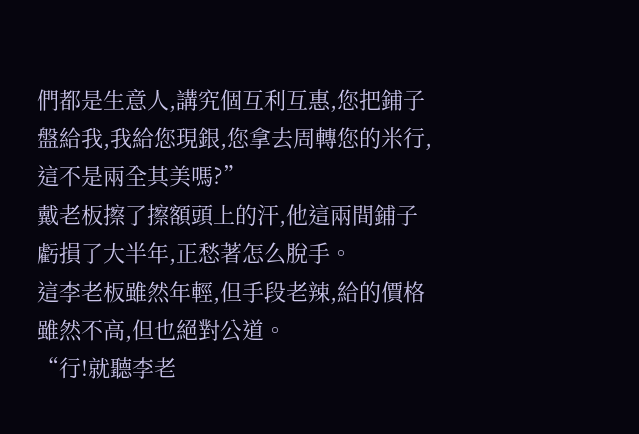們都是生意人,講究個互利互惠,您把鋪子盤給我,我給您現銀,您拿去周轉您的米行,這不是兩全其美嗎?”
戴老板擦了擦額頭上的汗,他這兩間鋪子虧損了大半年,正愁著怎么脫手。
這李老板雖然年輕,但手段老辣,給的價格雖然不高,但也絕對公道。
“行!就聽李老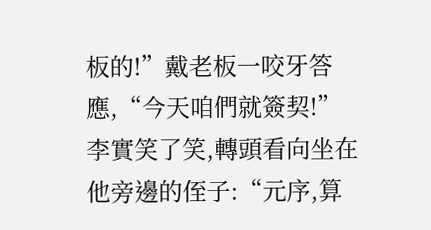板的!”戴老板一咬牙答應,“今天咱們就簽契!”
李實笑了笑,轉頭看向坐在他旁邊的侄子:“元序,算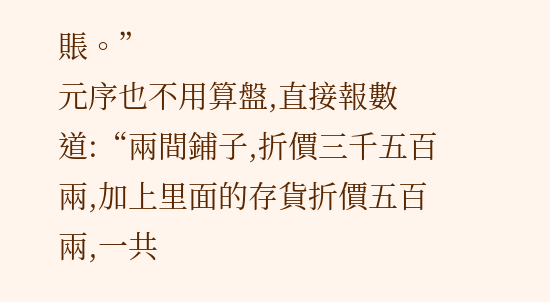賬。”
元序也不用算盤,直接報數道:“兩間鋪子,折價三千五百兩,加上里面的存貨折價五百兩,一共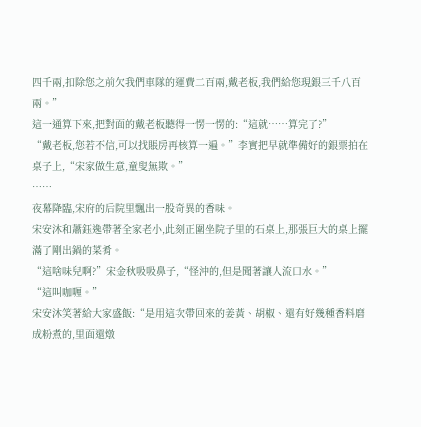四千兩,扣除您之前欠我們車隊的運費二百兩,戴老板,我們給您現銀三千八百兩。”
這一通算下來,把對面的戴老板聽得一愣一愣的:“這就……算完了?”
“戴老板,您若不信,可以找賬房再核算一遍。”李實把早就準備好的銀票拍在桌子上,“宋家做生意,童叟無欺。”
……
夜幕降臨,宋府的后院里飄出一股奇異的香味。
宋安沐和蕭鈺逸帶著全家老小,此刻正圍坐院子里的石桌上,那張巨大的桌上擺滿了剛出鍋的菜肴。
“這啥味兒啊?”宋金秋吸吸鼻子,“怪沖的,但是聞著讓人流口水。”
“這叫咖喱。”
宋安沐笑著給大家盛飯:“是用這次帶回來的姜黃、胡椒、還有好幾種香料磨成粉煮的,里面還燉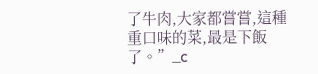了牛肉,大家都嘗嘗,這種重口味的菜,最是下飯了。”_c